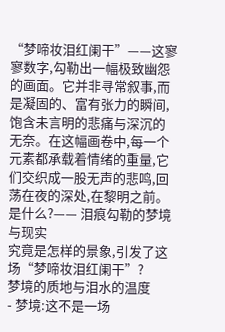“梦啼妆泪红阑干”——这寥寥数字,勾勒出一幅极致幽怨的画面。它并非寻常叙事,而是凝固的、富有张力的瞬间,饱含未言明的悲痛与深沉的无奈。在这幅画卷中,每一个元素都承载着情绪的重量,它们交织成一股无声的悲鸣,回荡在夜的深处,在黎明之前。
是什么?—— 泪痕勾勒的梦境与现实
究竟是怎样的景象,引发了这场“梦啼妆泪红阑干”?
梦境的质地与泪水的温度
- 梦境:这不是一场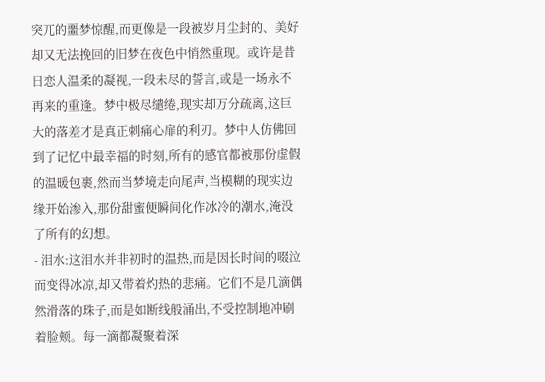突兀的噩梦惊醒,而更像是一段被岁月尘封的、美好却又无法挽回的旧梦在夜色中悄然重现。或许是昔日恋人温柔的凝视,一段未尽的誓言,或是一场永不再来的重逢。梦中极尽缱绻,现实却万分疏离,这巨大的落差才是真正刺痛心扉的利刃。梦中人仿佛回到了记忆中最幸福的时刻,所有的感官都被那份虚假的温暖包裹,然而当梦境走向尾声,当模糊的现实边缘开始渗入,那份甜蜜便瞬间化作冰冷的潮水,淹没了所有的幻想。
- 泪水:这泪水并非初时的温热,而是因长时间的啜泣而变得冰凉,却又带着灼热的悲痛。它们不是几滴偶然滑落的珠子,而是如断线般涌出,不受控制地冲刷着脸颊。每一滴都凝聚着深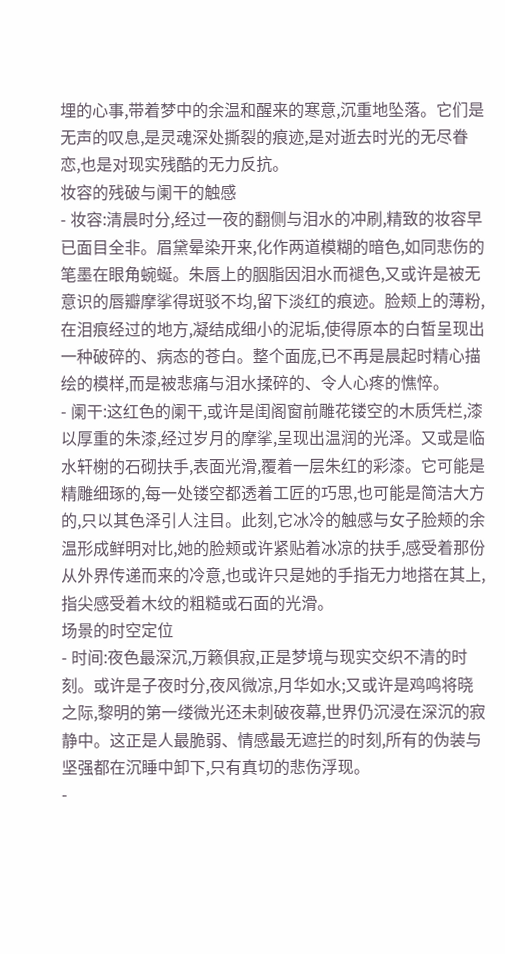埋的心事,带着梦中的余温和醒来的寒意,沉重地坠落。它们是无声的叹息,是灵魂深处撕裂的痕迹,是对逝去时光的无尽眷恋,也是对现实残酷的无力反抗。
妆容的残破与阑干的触感
- 妆容:清晨时分,经过一夜的翻侧与泪水的冲刷,精致的妆容早已面目全非。眉黛晕染开来,化作两道模糊的暗色,如同悲伤的笔墨在眼角蜿蜒。朱唇上的胭脂因泪水而褪色,又或许是被无意识的唇瓣摩挲得斑驳不均,留下淡红的痕迹。脸颊上的薄粉,在泪痕经过的地方,凝结成细小的泥垢,使得原本的白皙呈现出一种破碎的、病态的苍白。整个面庞,已不再是晨起时精心描绘的模样,而是被悲痛与泪水揉碎的、令人心疼的憔悴。
- 阑干:这红色的阑干,或许是闺阁窗前雕花镂空的木质凭栏,漆以厚重的朱漆,经过岁月的摩挲,呈现出温润的光泽。又或是临水轩榭的石砌扶手,表面光滑,覆着一层朱红的彩漆。它可能是精雕细琢的,每一处镂空都透着工匠的巧思,也可能是简洁大方的,只以其色泽引人注目。此刻,它冰冷的触感与女子脸颊的余温形成鲜明对比,她的脸颊或许紧贴着冰凉的扶手,感受着那份从外界传递而来的冷意,也或许只是她的手指无力地搭在其上,指尖感受着木纹的粗糙或石面的光滑。
场景的时空定位
- 时间:夜色最深沉,万籁俱寂,正是梦境与现实交织不清的时刻。或许是子夜时分,夜风微凉,月华如水;又或许是鸡鸣将晓之际,黎明的第一缕微光还未刺破夜幕,世界仍沉浸在深沉的寂静中。这正是人最脆弱、情感最无遮拦的时刻,所有的伪装与坚强都在沉睡中卸下,只有真切的悲伤浮现。
-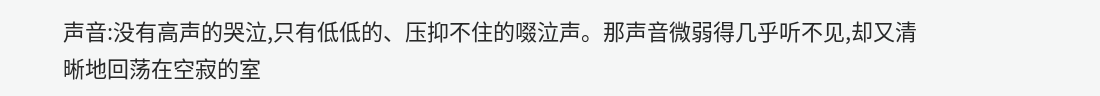声音:没有高声的哭泣,只有低低的、压抑不住的啜泣声。那声音微弱得几乎听不见,却又清晰地回荡在空寂的室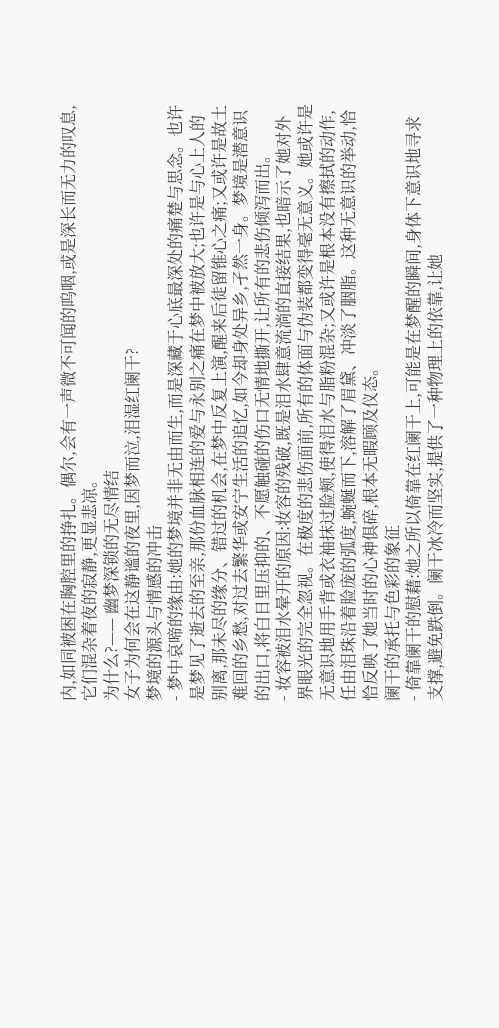内,如同被困在胸腔里的挣扎。偶尔,会有一声微不可闻的呜咽,或是深长而无力的叹息,它们混杂着夜的寂静,更显悲凉。
为什么?—— 幽梦深锁的无尽情结
女子为何会在这静谧的夜里,因梦而泣,泪湿红阑干?
梦境的源头与情感的冲击
- 梦中哀啼的缘由:她的梦境并非无由而生,而是深藏于心底最深处的痛楚与思念。也许是梦见了逝去的至亲,那份血脉相连的爱与永别之痛在梦中被放大;也许是与心上人的别离,那未尽的缘分、错过的机会,在梦中反复上演,醒来后徒留锥心之痛;又或许是故土难回的乡愁,对过去繁华或安宁生活的追忆,如今却身处异乡,孑然一身。梦境是潜意识的出口,将白日里压抑的、不愿触碰的伤口无情地撕开,让所有的悲伤倾泻而出。
- 妆容被泪水晕开的原因:妆容的残破,既是泪水肆意流淌的直接结果,也暗示了她对外界眼光的完全忽视。在极度的悲伤面前,所有的体面与伪装都变得毫无意义。她或许是无意识地用手背或衣袖抹过脸颊,使得泪水与脂粉混杂;又或许是根本没有擦拭的动作,任由泪珠沿着脸庞的弧度,蜿蜒而下,溶解了眉黛、冲淡了胭脂。这种无意识的举动,恰恰反映了她当时的心神俱碎,根本无暇顾及仪态。
阑干的承托与色彩的象征
- 倚靠阑干的慰藉:她之所以倚靠在红阑干上,可能是在梦醒的瞬间,身体下意识地寻求支撑,避免跌倒。阑干冰冷而坚实,提供了一种物理上的依靠,让她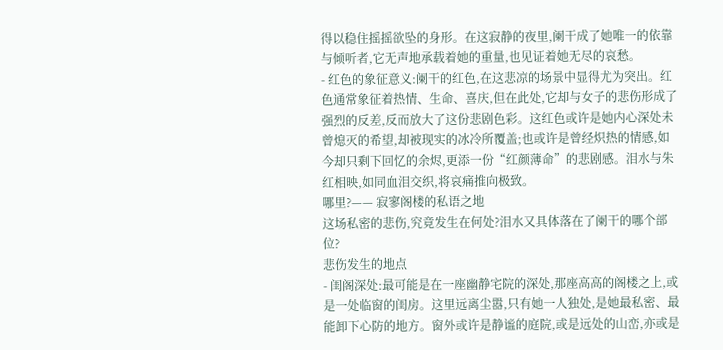得以稳住摇摇欲坠的身形。在这寂静的夜里,阑干成了她唯一的依靠与倾听者,它无声地承载着她的重量,也见证着她无尽的哀愁。
- 红色的象征意义:阑干的红色,在这悲凉的场景中显得尤为突出。红色通常象征着热情、生命、喜庆,但在此处,它却与女子的悲伤形成了强烈的反差,反而放大了这份悲剧色彩。这红色或许是她内心深处未曾熄灭的希望,却被现实的冰冷所覆盖;也或许是曾经炽热的情感,如今却只剩下回忆的余烬,更添一份“红颜薄命”的悲剧感。泪水与朱红相映,如同血泪交织,将哀痛推向极致。
哪里?—— 寂寥阁楼的私语之地
这场私密的悲伤,究竟发生在何处?泪水又具体落在了阑干的哪个部位?
悲伤发生的地点
- 闺阁深处:最可能是在一座幽静宅院的深处,那座高高的阁楼之上,或是一处临窗的闺房。这里远离尘嚣,只有她一人独处,是她最私密、最能卸下心防的地方。窗外或许是静谧的庭院,或是远处的山峦,亦或是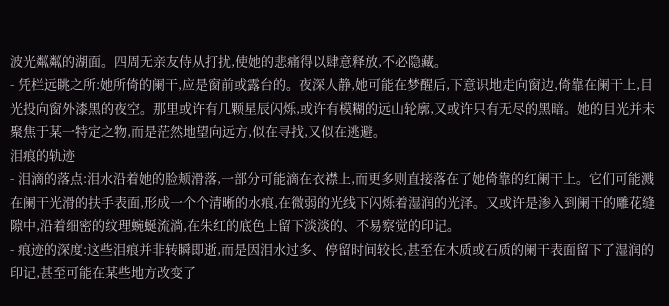波光粼粼的湖面。四周无亲友侍从打扰,使她的悲痛得以肆意释放,不必隐藏。
- 凭栏远眺之所:她所倚的阑干,应是窗前或露台的。夜深人静,她可能在梦醒后,下意识地走向窗边,倚靠在阑干上,目光投向窗外漆黑的夜空。那里或许有几颗星辰闪烁,或许有模糊的远山轮廓,又或许只有无尽的黑暗。她的目光并未聚焦于某一特定之物,而是茫然地望向远方,似在寻找,又似在逃避。
泪痕的轨迹
- 泪滴的落点:泪水沿着她的脸颊滑落,一部分可能滴在衣襟上,而更多则直接落在了她倚靠的红阑干上。它们可能溅在阑干光滑的扶手表面,形成一个个清晰的水痕,在微弱的光线下闪烁着湿润的光泽。又或许是渗入到阑干的雕花缝隙中,沿着细密的纹理蜿蜒流淌,在朱红的底色上留下淡淡的、不易察觉的印记。
- 痕迹的深度:这些泪痕并非转瞬即逝,而是因泪水过多、停留时间较长,甚至在木质或石质的阑干表面留下了湿润的印记,甚至可能在某些地方改变了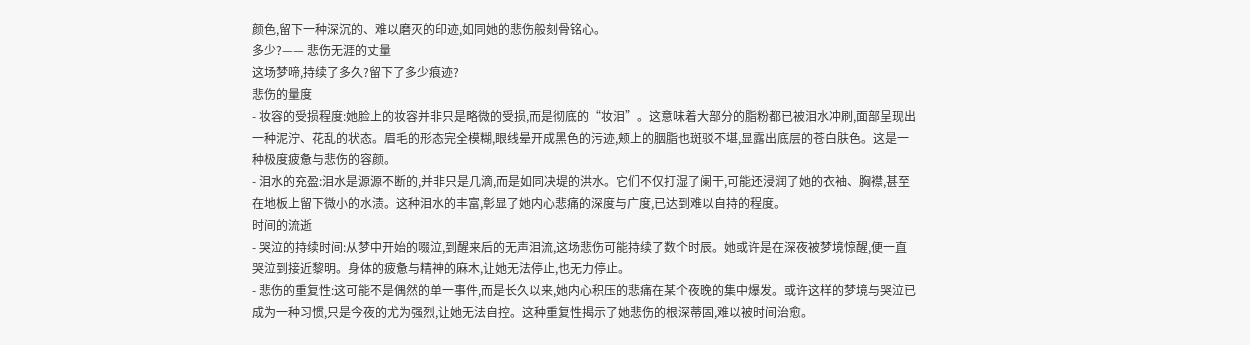颜色,留下一种深沉的、难以磨灭的印迹,如同她的悲伤般刻骨铭心。
多少?—— 悲伤无涯的丈量
这场梦啼,持续了多久?留下了多少痕迹?
悲伤的量度
- 妆容的受损程度:她脸上的妆容并非只是略微的受损,而是彻底的“妆泪”。这意味着大部分的脂粉都已被泪水冲刷,面部呈现出一种泥泞、花乱的状态。眉毛的形态完全模糊,眼线晕开成黑色的污迹,颊上的胭脂也斑驳不堪,显露出底层的苍白肤色。这是一种极度疲惫与悲伤的容颜。
- 泪水的充盈:泪水是源源不断的,并非只是几滴,而是如同决堤的洪水。它们不仅打湿了阑干,可能还浸润了她的衣袖、胸襟,甚至在地板上留下微小的水渍。这种泪水的丰富,彰显了她内心悲痛的深度与广度,已达到难以自持的程度。
时间的流逝
- 哭泣的持续时间:从梦中开始的啜泣,到醒来后的无声泪流,这场悲伤可能持续了数个时辰。她或许是在深夜被梦境惊醒,便一直哭泣到接近黎明。身体的疲惫与精神的麻木,让她无法停止,也无力停止。
- 悲伤的重复性:这可能不是偶然的单一事件,而是长久以来,她内心积压的悲痛在某个夜晚的集中爆发。或许这样的梦境与哭泣已成为一种习惯,只是今夜的尤为强烈,让她无法自控。这种重复性揭示了她悲伤的根深蒂固,难以被时间治愈。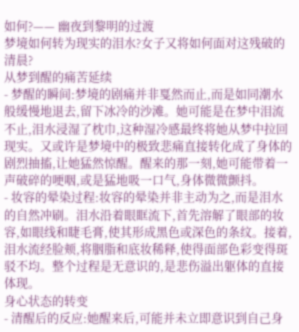如何?—— 幽夜到黎明的过渡
梦境如何转为现实的泪水?女子又将如何面对这残破的清晨?
从梦到醒的痛苦延续
- 梦醒的瞬间:梦境的剧痛并非戛然而止,而是如同潮水般缓慢地退去,留下冰冷的沙滩。她可能是在梦中泪流不止,泪水浸湿了枕巾,这种湿冷感最终将她从梦中拉回现实。又或许是梦境中的极致悲痛直接转化成了身体的剧烈抽搐,让她猛然惊醒。醒来的那一刻,她可能带着一声破碎的哽咽,或是猛地吸一口气,身体微微颤抖。
- 妆容的晕染过程:妆容的晕染并非主动为之,而是泪水的自然冲刷。泪水沿着眼眶流下,首先溶解了眼部的妆容,如眼线和睫毛膏,使其形成黑色或深色的条纹。接着,泪水流经脸颊,将胭脂和底妆稀释,使得面部色彩变得斑驳不均。整个过程是无意识的,是悲伤溢出躯体的直接体现。
身心状态的转变
- 清醒后的反应:她醒来后,可能并未立即意识到自己身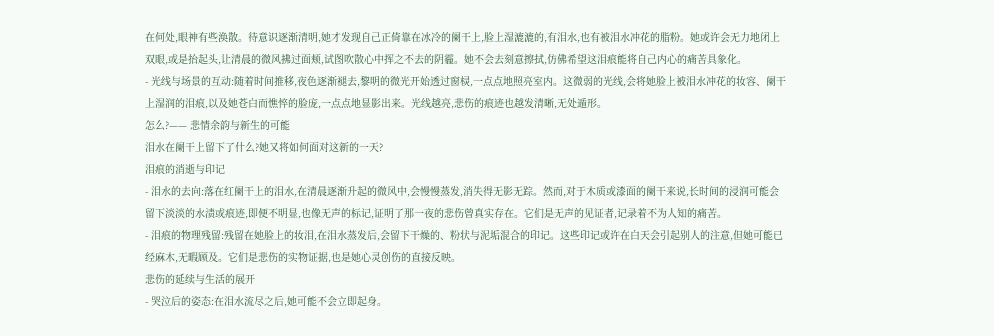在何处,眼神有些涣散。待意识逐渐清明,她才发现自己正倚靠在冰冷的阑干上,脸上湿漉漉的,有泪水,也有被泪水冲花的脂粉。她或许会无力地闭上双眼,或是抬起头,让清晨的微风拂过面颊,试图吹散心中挥之不去的阴霾。她不会去刻意擦拭,仿佛希望这泪痕能将自己内心的痛苦具象化。
- 光线与场景的互动:随着时间推移,夜色逐渐褪去,黎明的微光开始透过窗棂,一点点地照亮室内。这微弱的光线,会将她脸上被泪水冲花的妆容、阑干上湿润的泪痕,以及她苍白而憔悴的脸庞,一点点地显影出来。光线越亮,悲伤的痕迹也越发清晰,无处遁形。
怎么?—— 悲情余韵与新生的可能
泪水在阑干上留下了什么?她又将如何面对这新的一天?
泪痕的消逝与印记
- 泪水的去向:落在红阑干上的泪水,在清晨逐渐升起的微风中,会慢慢蒸发,消失得无影无踪。然而,对于木质或漆面的阑干来说,长时间的浸润可能会留下淡淡的水渍或痕迹,即便不明显,也像无声的标记,证明了那一夜的悲伤曾真实存在。它们是无声的见证者,记录着不为人知的痛苦。
- 泪痕的物理残留:残留在她脸上的妆泪,在泪水蒸发后,会留下干燥的、粉状与泥垢混合的印记。这些印记或许在白天会引起别人的注意,但她可能已经麻木,无暇顾及。它们是悲伤的实物证据,也是她心灵创伤的直接反映。
悲伤的延续与生活的展开
- 哭泣后的姿态:在泪水流尽之后,她可能不会立即起身。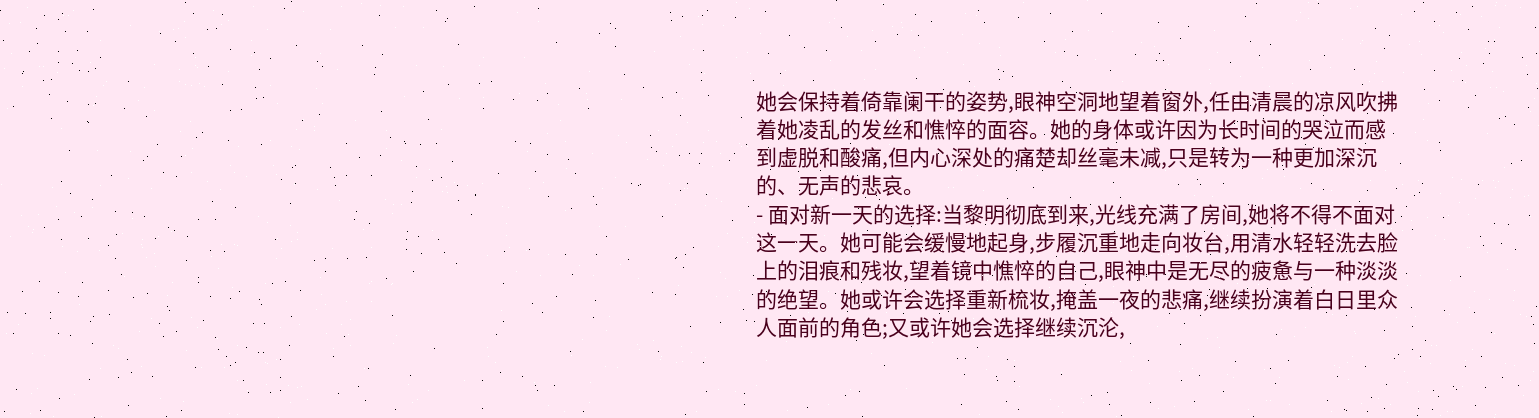她会保持着倚靠阑干的姿势,眼神空洞地望着窗外,任由清晨的凉风吹拂着她凌乱的发丝和憔悴的面容。她的身体或许因为长时间的哭泣而感到虚脱和酸痛,但内心深处的痛楚却丝毫未减,只是转为一种更加深沉的、无声的悲哀。
- 面对新一天的选择:当黎明彻底到来,光线充满了房间,她将不得不面对这一天。她可能会缓慢地起身,步履沉重地走向妆台,用清水轻轻洗去脸上的泪痕和残妆,望着镜中憔悴的自己,眼神中是无尽的疲惫与一种淡淡的绝望。她或许会选择重新梳妆,掩盖一夜的悲痛,继续扮演着白日里众人面前的角色;又或许她会选择继续沉沦,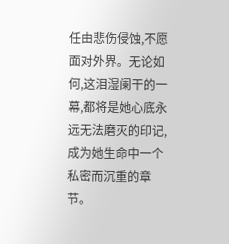任由悲伤侵蚀,不愿面对外界。无论如何,这泪湿阑干的一幕,都将是她心底永远无法磨灭的印记,成为她生命中一个私密而沉重的章节。